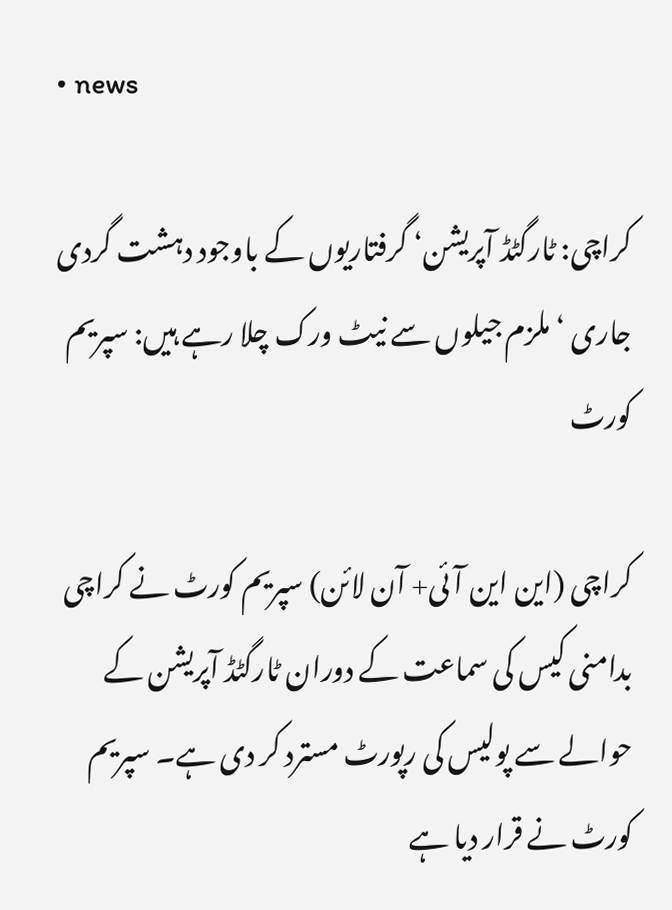• news

کراچی: ٹارگٹڈ آپریشن‘ گرفتاریوں کے باوجود دہشت گردی جاری ‘ ملزم جیلوں سے نیٹ ورک چلا رہے ہیں: سپریم کورٹ

کراچی (این این آئی+ آن لائن) سپریم کورٹ نے کراچی بدامنی کیس کی سماعت کے دوران ٹارگٹڈ آپریشن کے حوالے سے پولیس کی رپورٹ مسترد کر دی ہے۔ سپریم کورٹ نے قرار دیا ہے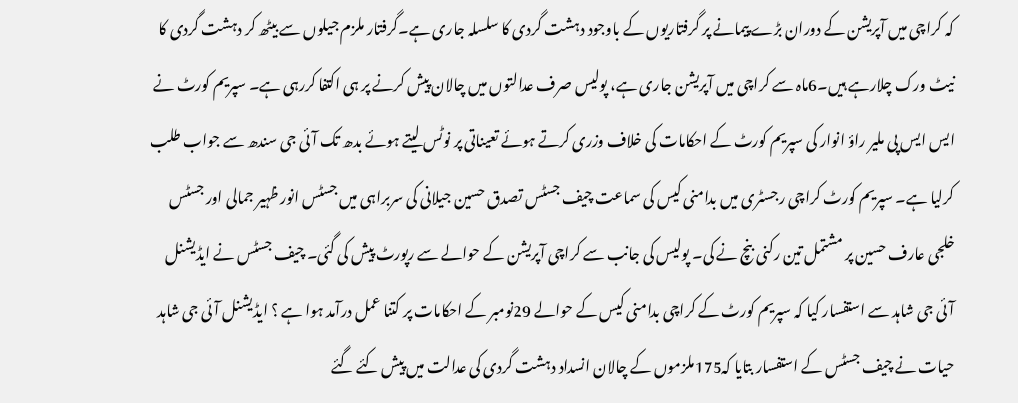کہ کراچی میں آپریشن کے دوران بڑے پیمانے پر گرفتاریوں کے باوجود دہشت گردی کا سلسلہ جاری ہے۔گرفتار ملزم جیلوں سے بیٹھ کر دہشت گردی کا نیٹ ورک چلارہے ہیں۔6ماہ سے کراچی میں آپریشن جاری ہے، پولیس صرف عدالتوں میں چالان پیش کرنے پر ہی اکتفا کررہی ہے۔ سپریم کورٹ نے ایس ایس پی ملیر راؤ انوار کی سپریم کورٹ کے احکامات کی خلاف وزری کرتے ہوئے تعیناتی پر نوٹس لیتے ہوئے بدھ تک آئی جی سندھ سے جواب طلب کرلیا ہے۔ سپریم کورٹ کراچی رجسٹری میں بدامنی کیس کی سماعت چیف جسٹس تصدق حسین جیلانی کی سربراہی میں جسٹس انور ظہیر جمالی اور جسٹس خلجی عارف حسین پر مشتمل تین رکنی بنچ نے کی۔ پولیس کی جانب سے کراچی آپریشن کے حوالے سے رپورٹ پیش کی گئی۔ چیف جسٹس نے ایڈیشنل آئی جی شاہد سے استفسار کیا کہ سپریم کورٹ کے کراچی بدامنی کیس کے حوالے 29نومبر کے احکامات پر کتنا عمل درآمد ہوا ہے ؟ ایڈیشنل آئی جی شاہد حیات نے چیف جسٹس کے استفسار بتایا کہ175ملزموں کے چالان انسداد دہشت گردی کی عدالت میں پیش کئے گئے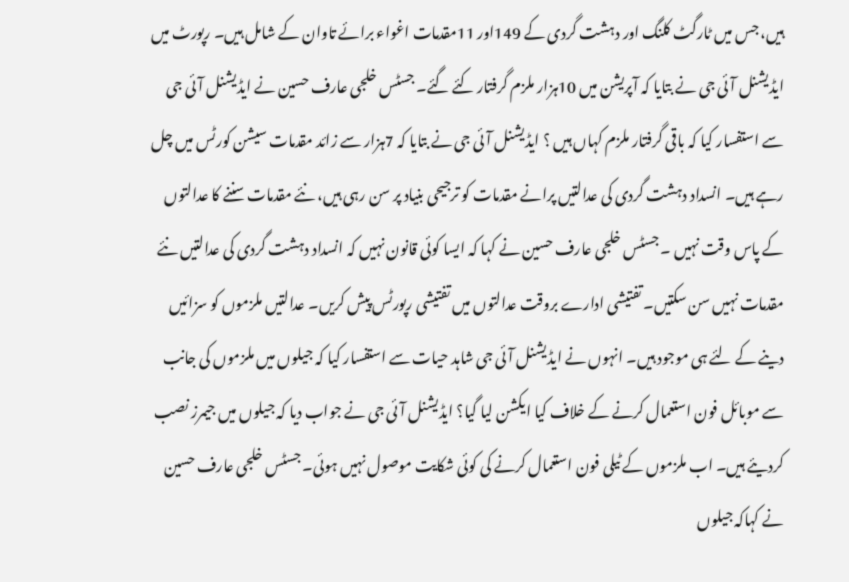ہیں، جس میں ٹارگٹ کلنگ اور دہشت گردی کے 149اور 11مقدمات اغواء برائے تاوان کے شامل ہیں۔ رپورٹ میں ایڈیشنل آئی جی نے بتایا کہ آپریشن میں 10ہزار ملزم گرفتار کئے گئے۔ جسٹس خلجی عارف حسین نے ایڈیشنل آئی جی سے استفسار کیا کہ باقی گرفتار ملزم کہاں ہیں ؟ ایڈیشنل آئی جی نے بتایا کہ 7ہزار سے زائد مقدمات سیشن کورٹس میں چل رہے ہیں۔ انسداد دہشت گردی کی عدالتیں پرانے مقدمات کو ترجیحی بنیاد پر سن رہی ہیں، نئے مقدمات سننے کا عدالتوں کے پاس وقت نہیں ۔ جسٹس خلجی عارف حسین نے کہا کہ ایسا کوئی قانون نہیں کہ انسداد دہشت گردی کی عدالتیں نئے مقدمات نہیں سن سکتیں۔ تفتیشی ادارے بروقت عدالتوں میں تفتیشی رپورٹس پیش کریں۔ عدالتیں ملزموں کو سزائیں دینے کے لئے ہی موجود ہیں۔ انہوں نے ایڈیشنل آئی جی شاہد حیات سے استفسار کیا کہ جیلوں میں ملزموں کی جانب سے موبائل فون استعمال کرنے کے خلاف کیا ایکشن لیا گیا؟ ایڈیشنل آئی جی نے جواب دیا کہ جیلوں میں جیمرز نصب کردیئے ہیں۔ اب ملزموں کے ٹیلی فون استعمال کرنے کی کوئی شکایت موصول نہیں ہوئی۔ جسٹس خلجی عارف حسین نے کہاکہ جیلوں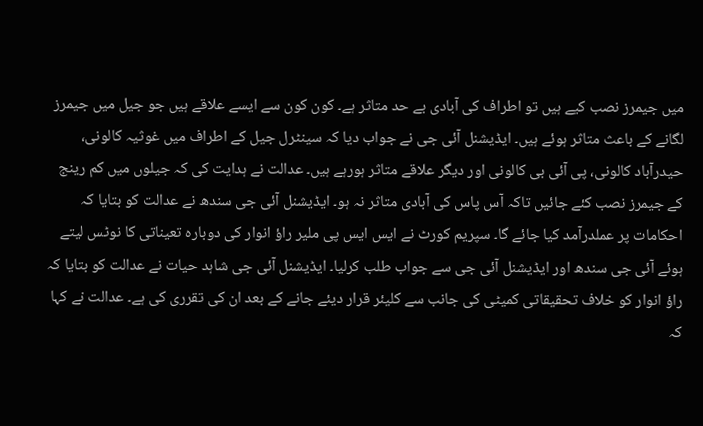میں جیمرز نصب کیے ہیں تو اطراف کی آبادی بے حد متاثر ہے۔ کون کون سے ایسے علاقے ہیں جو جیل میں جیمرز لگانے کے باعث متاثر ہوئے ہیں۔ ایڈیشنل آئی جی نے جواب دیا کہ سینٹرل جیل کے اطراف میں غوثیہ کالونی، حیدرآباد کالونی، پی آئی بی کالونی اور دیگر علاقے متاثر ہورہے ہیں۔ عدالت نے ہدایت کی کہ جیلوں میں کم رینج کے جیمرز نصب کئے جائیں تاکہ آس پاس کی آبادی متاثر نہ ہو۔ ایڈیشنل آئی جی سندھ نے عدالت کو بتایا کہ احکامات پر عملدرآمد کیا جائے گا۔ سپریم کورٹ نے ایس ایس پی ملیر راؤ انوار کی دوبارہ تعیناتی کا نوٹس لیتے ہوئے آئی جی سندھ اور ایڈیشنل آئی جی سے جواب طلب کرلیا۔ ایڈیشنل آئی جی شاہد حیات نے عدالت کو بتایا کہ راؤ انوار کو خلاف تحقیقاتی کمیٹی کی جانب سے کلیئر قرار دیئے جانے کے بعد ان کی تقرری کی ہے۔ عدالت نے کہا کہ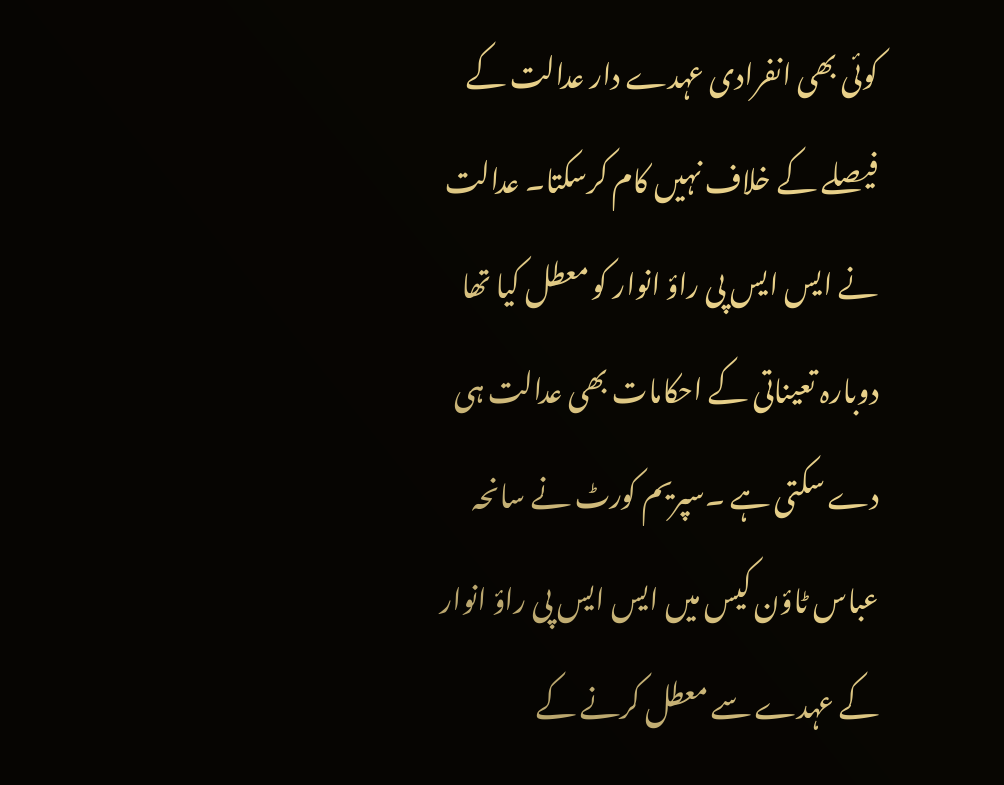کوئی بھی انفرادی عہدے دار عدالت کے فیصلے کے خلاف نہیں کام کرسکتا۔ عدالت نے ایس ایس پی راؤ انوار کو معطل کیا تھا دوبارہ تعیناتی کے احکامات بھی عدالت ہی دے سکتی ہے ۔سپریم کورٹ نے سانحہ عباس ٹاؤن کیس میں ایس ایس پی راؤ انوار کے عہدے سے معطل کرنے کے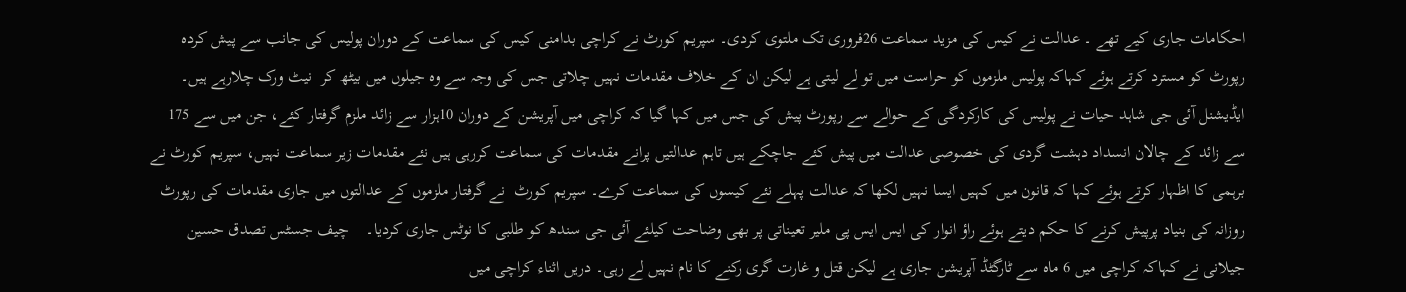احکامات جاری کیے تھے ۔ عدالت نے کیس کی مزید سماعت 26فروری تک ملتوی کردی۔ سپریم کورٹ نے کراچی بدامنی کیس کی سماعت کے دوران پولیس کی جانب سے پیش کردہ رپورٹ کو مسترد کرتے ہوئے کہاکہ پولیس ملزموں کو حراست میں تو لے لیتی ہے لیکن ان کے خلاف مقدمات نہیں چلاتی جس کی وجہ سے وہ جیلوں میں بیٹھ کر  نیٹ ورک چلارہے ہیں۔ ایڈیشنل آئی جی شاہد حیات نے پولیس کی کارکردگی کے حوالے سے رپورٹ پیش کی جس میں کہا گیا کہ کراچی میں آپریشن کے دوران 10ہزار سے زائد ملزم گرفتار کئے، جن میں سے 175 سے زائد کے چالان انسداد دہشت گردی کی خصوصی عدالت میں پیش کئے جاچکے ہیں تاہم عدالتیں پرانے مقدمات کی سماعت کررہی ہیں نئے مقدمات زیر سماعت نہیں، سپریم کورٹ نے برہمی کا اظہار کرتے ہوئے کہا کہ قانون میں کہیں ایسا نہیں لکھا کہ عدالت پہلے نئے کیسوں کی سماعت کرے۔ سپریم کورٹ  نے گرفتار ملزموں کے عدالتوں میں جاری مقدمات کی رپورٹ روزانہ کی بنیاد پرپیش کرنے کا حکم دیتے ہوئے راؤ انوار کی ایس ایس پی ملیر تعیناتی پر بھی وضاحت کیلئے آئی جی سندھ کو طلبی کا نوٹس جاری کردیا۔    چیف جسٹس تصدق حسین جیلانی نے کہاکہ کراچی میں 6 ماہ سے ٹارگٹڈ آپریشن جاری ہے لیکن قتل و غارت گری رکنے کا نام نہیں لے رہی۔ دریں اثناء کراچی میں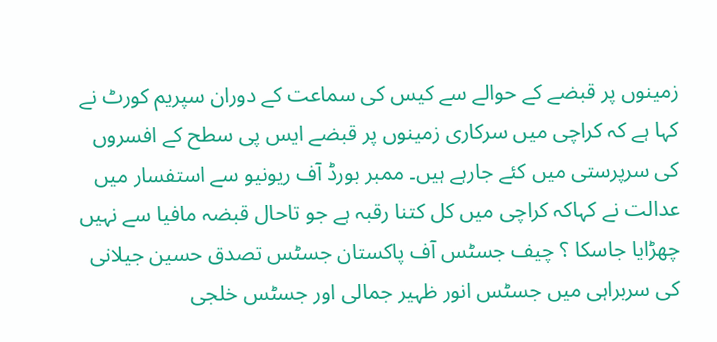زمینوں پر قبضے کے حوالے سے کیس کی سماعت کے دوران سپریم کورٹ نے کہا ہے کہ کراچی میں سرکاری زمینوں پر قبضے ایس پی سطح کے افسروں کی سرپرستی میں کئے جارہے ہیں۔ ممبر بورڈ آف ریونیو سے استفسار میں عدالت نے کہاکہ کراچی میں کل کتنا رقبہ ہے جو تاحال قبضہ مافیا سے نہیں چھڑایا جاسکا ؟ چیف جسٹس آف پاکستان جسٹس تصدق حسین جیلانی کی سربراہی میں جسٹس انور ظہیر جمالی اور جسٹس خلجی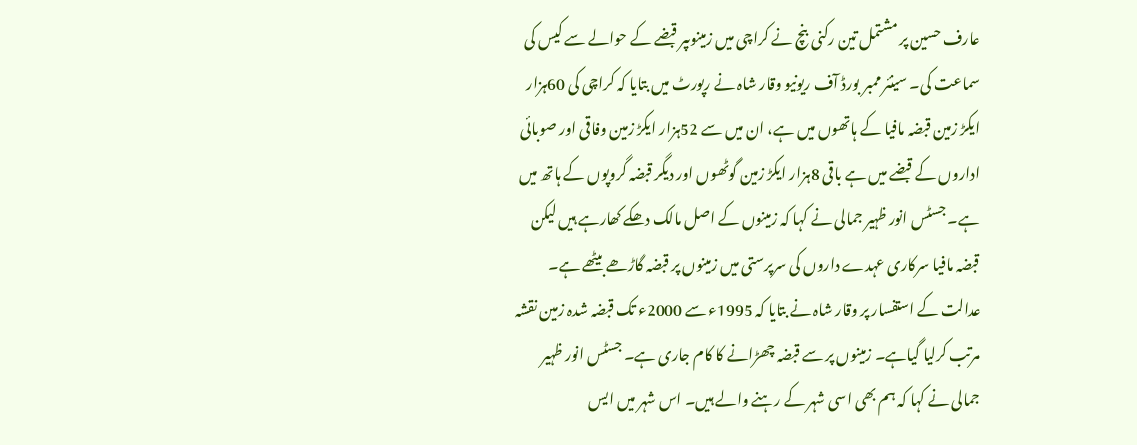عارف حسین پر مشتمل تین رکنی بنچ نے کراچی میں زمینوںپر قبضے کے حوالے سے کیس کی سماعت کی۔ سینئر ممبر بورڈ آف ریونیو وقار شاہ نے رپورٹ میں بتایا کہ کراچی کی 60ہزار ایکڑ زمین قبضہ مافیا کے ہاتھوں میں ہے، ان میں سے 52ہزار ایکڑ زمین وفاقی اور صوبائی اداروں کے قبضے میں ہے باقی 8ہزار ایکڑ زمین گوٹھوں اور دیگر قبضہ گروپوں کے ہاتھ میں ہے۔ جسٹس انور ظہیر جمالی نے کہا کہ زمینوں کے اصل مالک دھکے کھارہے ہیں لیکن قبضہ مافیا سرکاری عہدے داروں کی سرپرستی میں زمینوں پر قبضہ گاڑھے بیٹھے ہے۔ عدالت کے استفسار پر وقار شاہ نے بتایا کہ 1995ء سے 2000ء تک قبضہ شدہ زمین نقشہ مرتب کرلیا گیاہے۔ زمینوں پر سے قبضہ چھڑانے کا کام جاری ہے۔ جسٹس انور ظہیر جمالی نے کہا کہ ہم بھی اسی شہر کے رہنے والے ہیں۔ اس شہر میں ایس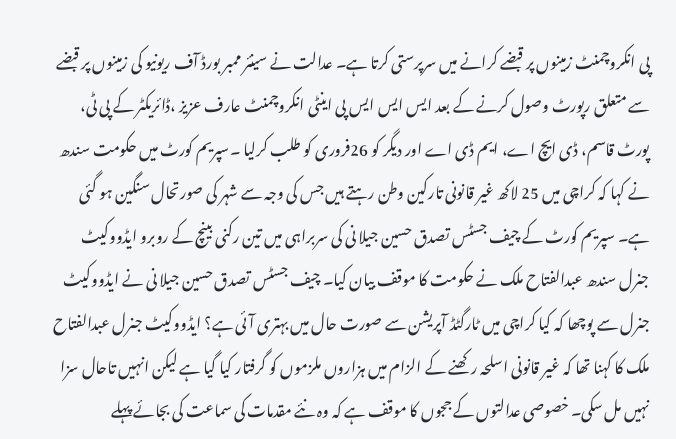پی انکروچمنٹ زمینوں پر قبضے کرانے میں سرپرستی کرتا ہے۔ عدالت نے سینئر ممبر بورڈ آف ریونیو کی زمینوں پر قبضے سے متعلق رپورٹ وصول کرنے کے بعد ایس ایس ایس پی اینٹی انکروچمنٹ عارف عزیز ،ڈائریکٹر کے پی ٹی، پورٹ قاسم، ڈی ایچ اے، ایم ڈی اے اور دیگر کو 26فروری کو طلب کرلیا ۔سپریم کورٹ میں حکومت سندھ نے کہا کہ کراچی میں 25 لاکھ غیر قانونی تارکین وطن رہتے ہیں جس کی وجہ سے شہر کی صورتحال سنگین ہو گئی ہے۔ سپریم کورٹ کے چیف جسٹس تصدق حسین جیلا نی کی سربراہی میں تین رکنی بینچ کے روبرو ایڈووکیٹ جنرل سندھ عبدالفتاح ملک نے حکومت کا موقف بیان کیا۔ چیف جسٹس تصدق حسین جیلا نی نے ایڈووکیٹ جنرل سے پوچھا کہ کیا کراچی میں ٹارگٹڈ آپریشن سے صورت حال میں بہتری آئی ہے؟ ایڈووکیٹ جنرل عبدالفتاح ملک کا کہنا تھا کہ غیر قانونی اسلحہ رکھنے کے الزام میں ہزاروں ملزموں کو گرفتار کیا گیا ہے لیکن انہیں تاحال سزا نہیں مل سکی۔ خصوصی عدالتوں کے ججوں کا موقف ہے کہ وہ نئے مقدمات کی سماعت کی بجائے پہلے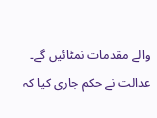والے مقدمات نمٹائیں گے۔ عدالت نے حکم جاری کیا کہ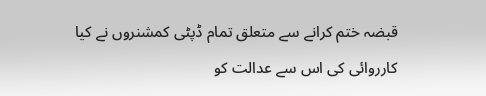قبضہ ختم کرانے سے متعلق تمام ڈپٹی کمشنروں نے کیا کارروائی کی اس سے عدالت کو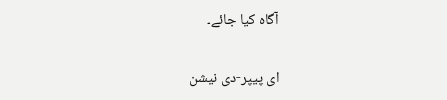آگاہ کیا جائے۔

ای پیپر-دی نیشن